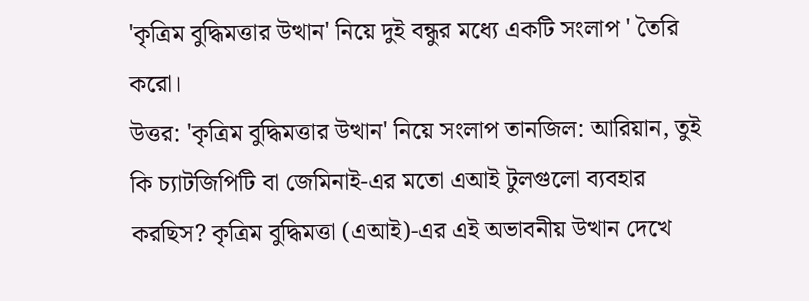'কৃত্রিম বুদ্ধিমত্তার উত্থান' নিয়ে দুই বন্ধুর মধ্যে একটি সংলাপ ' তৈরি করো।
উত্তর: 'কৃত্রিম বুদ্ধিমত্তার উত্থান' নিয়ে সংলাপ তানজিল: আরিয়ান, তুই কি চ্যাটজিপিটি বা জেমিনাই-এর মতো এআই টুলগুলো ব্যবহার করছিস? কৃত্রিম বুদ্ধিমত্তা (এআই)-এর এই অভাবনীয় উত্থান দেখে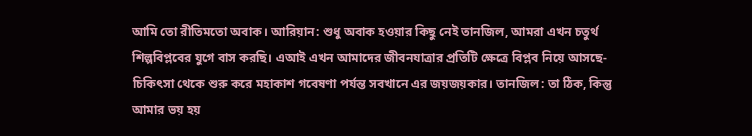আমি তো রীতিমতো অবাক। আরিয়ান: শুধু অবাক হওয়ার কিছু নেই তানজিল, আমরা এখন চতুর্থ শিল্পবিপ্লবের যুগে বাস করছি। এআই এখন আমাদের জীবনযাত্রার প্রতিটি ক্ষেত্রে বিপ্লব নিয়ে আসছে- চিকিৎসা থেকে শুরু করে মহাকাশ গবেষণা পর্যন্ত সবখানে এর জয়জয়কার। তানজিল: তা ঠিক, কিন্তু আমার ভয় হয়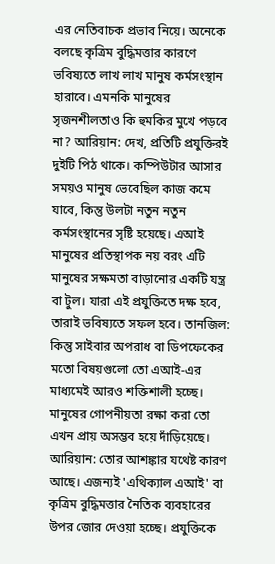এর নেতিবাচক প্রভাব নিয়ে। অনেকে বলছে কৃত্রিম বুদ্ধিমত্তার কারণে ভবিষ্যতে লাখ লাখ মানুষ কর্মসংস্থান হারাবে। এমনকি মানুষের সৃজনশীলতাও কি হুমকির মুখে পড়বে না? আরিয়ান: দেখ, প্রতিটি প্রযুক্তিরই দুইটি পিঠ থাকে। কম্পিউটার আসার সময়ও মানুষ ভেবেছিল কাজ কমে যাবে, কিন্তু উলটা নতুন নতুন কর্মসংস্থানের সৃষ্টি হয়েছে। এআই মানুষের প্রতিস্থাপক নয় বরং এটি মানুষের সক্ষমতা বাড়ানোর একটি যন্ত্র বা টুল। যারা এই প্রযুক্তিতে দক্ষ হবে, তারাই ভবিষ্যতে সফল হবে। তানজিল: কিন্তু সাইবার অপরাধ বা ডিপফেকের মতো বিষয়গুলো তো এআই-এর মাধ্যমেই আরও শক্তিশালী হচ্ছে। মানুষের গোপনীয়তা রক্ষা করা তো এখন প্রায় অসম্ভব হয়ে দাঁড়িয়েছে। আরিয়ান: তোর আশঙ্কার যথেষ্ট কারণ আছে। এজন্যই 'এথিক্যাল এআই' বা কৃত্রিম বুদ্ধিমত্তার নৈতিক ব্যবহারের উপর জোর দেওয়া হচ্ছে। প্রযুক্তিকে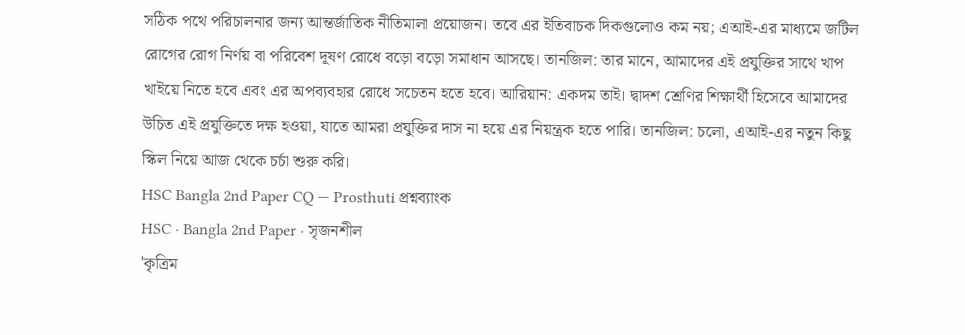সঠিক পথে পরিচালনার জন্য আন্তর্জাতিক নীতিমালা প্রয়োজন। তবে এর ইতিবাচক দিকগুলোও কম নয়; এআই-এর মাধ্যমে জটিল রোগের রোগ নির্ণয় বা পরিবেশ দূষণ রোধে বড়ো বড়ো সমাধান আসছে। তানজিল: তার মানে, আমাদের এই প্রযুক্তির সাথে খাপ খাইয়ে নিতে হবে এবং এর অপব্যবহার রোধে সচেতন হতে হবে। আরিয়ান: একদম তাই। দ্বাদশ শ্রেণির শিক্ষার্থী হিসেবে আমাদের উচিত এই প্রযুক্তিতে দক্ষ হওয়া, যাতে আমরা প্রযুক্তির দাস না হয়ে এর নিয়ন্ত্রক হতে পারি। তানজিল: চলো, এআই-এর নতুন কিছু স্কিল নিয়ে আজ থেকে চর্চা শুরু করি।
HSC Bangla 2nd Paper CQ — Prosthuti প্রশ্নব্যাংক
HSC · Bangla 2nd Paper · সৃজনশীল
'কৃত্রিম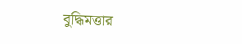বুদ্ধিমত্তার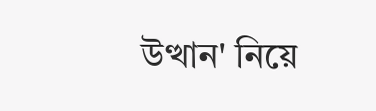উত্থান' নিয়ে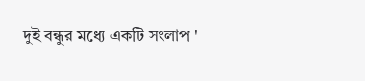দুই বন্ধুর মধ্যে একটি সংলাপ '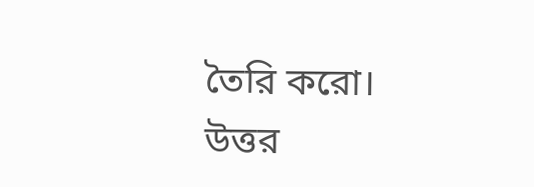তৈরি করো।
উত্তর